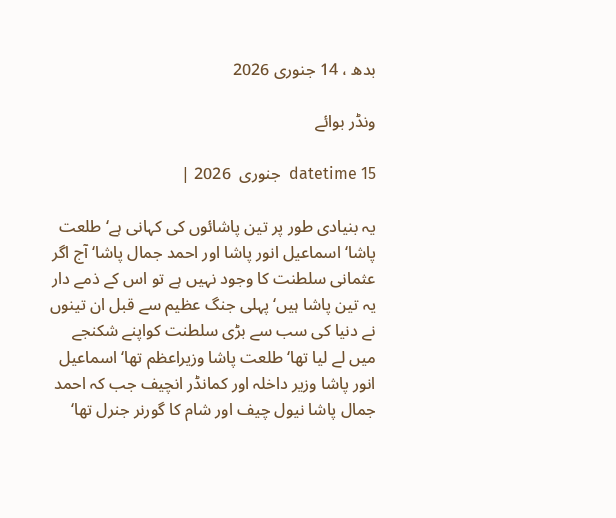بدھ ، 14 جنوری 2026

ونڈر بوائے

datetime 15  جنوری  2026 |

یہ بنیادی طور پر تین پاشائوں کی کہانی ہے‘ طلعت پاشا‘ اسماعیل انور پاشا اور احمد جمال پاشا‘ آج اگر عثمانی سلطنت کا وجود نہیں ہے تو اس کے ذمے دار یہ تین پاشا ہیں‘ پہلی جنگ عظیم سے قبل ان تینوں نے دنیا کی سب سے بڑی سلطنت کواپنے شکنجے میں لے لیا تھا‘ طلعت پاشا وزیراعظم تھا‘ اسماعیل انور پاشا وزیر داخلہ اور کمانڈر انچیف جب کہ احمد جمال پاشا نیول چیف اور شام کا گورنر جنرل تھا‘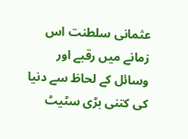عثمانی سلطنت اس زمانے میں رقبے اور وسائل کے لحاظ سے دنیا کی کتنی بڑی سٹیٹ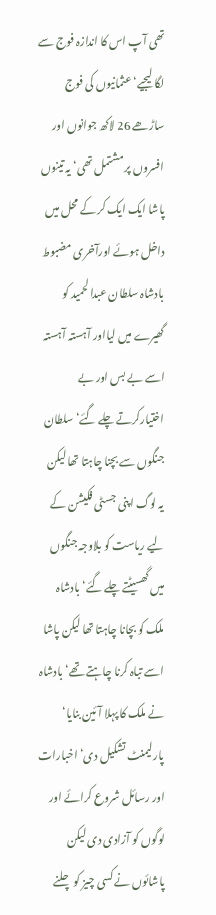تھی آپ اس کا اندازہ فوج سے لگا لیجیے‘ عثمانیوں کی فوج ساڑھے 26 لاکھ جوانوں اور افسروں پر مشتمل تھی‘ یہ تینوں پاشا ایک ایک کر کے محل میں داخل ہوئے اورآخری مضبوط بادشاہ سلطان عبدالحمید کو گھیرے میں لیااور آہستہ آہستہ اسے بے بس اور بے اختیارکرتے چلے گئے‘ سلطان جنگوں سے بچنا چاہتا تھا لیکن یہ لوگ اپنی جسٹی فکیشن کے لیے ریاست کو بلاوجہ جنگوں میں گھسیٹتے چلے گئے‘ بادشاہ ملک کو بچانا چاہتا تھا لیکن پاشا اسے تباہ کرنا چاہتے تھے‘ بادشاہ نے ملک کا پہلا آئین بنایا‘ پارلیمنٹ تشکیل دی‘ اخبارات اور رسائل شروع کرائے اور لوگوں کو آزادی دی لیکن پاشائوں نے کسی چیز کو چلنے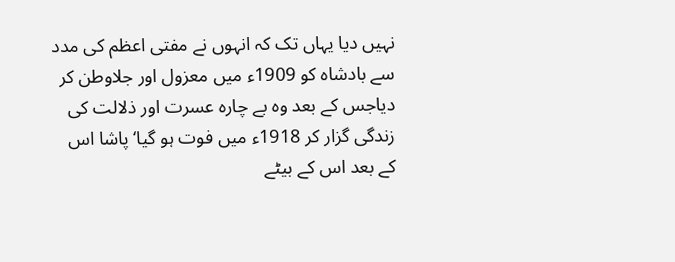نہیں دیا یہاں تک کہ انہوں نے مفتی اعظم کی مدد سے بادشاہ کو 1909ء میں معزول اور جلاوطن کر دیاجس کے بعد وہ بے چارہ عسرت اور ذلالت کی زندگی گزار کر 1918ء میں فوت ہو گیا‘ پاشا اس کے بعد اس کے بیٹے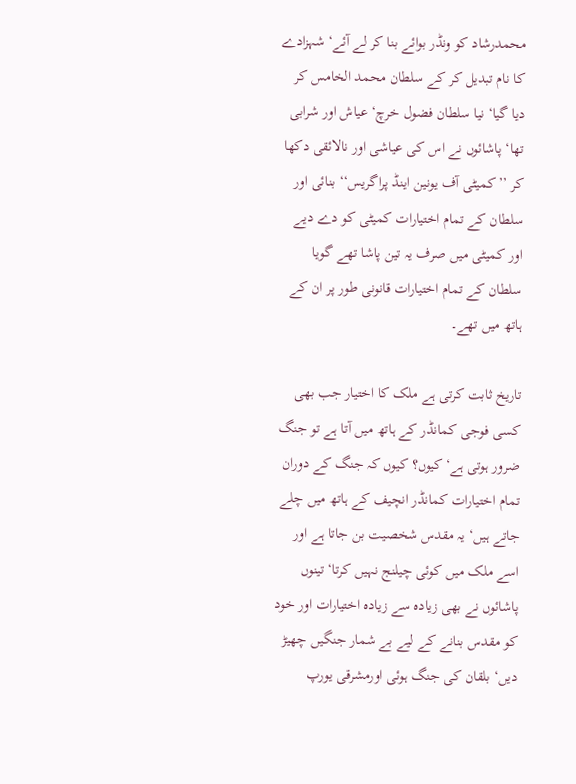محمدرشاد کو ونڈر بوائے بنا کر لے آئے‘ شہزادے کا نام تبدیل کر کے سلطان محمد الخامس کر دیا گیا‘ نیا سلطان فضول خرچ‘ عیاش اور شرابی تھا‘ پاشائوں نے اس کی عیاشی اور نالائقی دکھا کر ’’کمیٹی آف یونین اینڈ پراگریس‘‘ بنائی اور سلطان کے تمام اختیارات کمیٹی کو دے دیے اور کمیٹی میں صرف یہ تین پاشا تھے گویا سلطان کے تمام اختیارات قانونی طور پر ان کے ہاتھ میں تھے۔

تاریخ ثابت کرتی ہے ملک کا اختیار جب بھی کسی فوجی کمانڈر کے ہاتھ میں آتا ہے تو جنگ ضرور ہوتی ہے‘ کیوں؟ کیوں کہ جنگ کے دوران تمام اختیارات کمانڈر انچیف کے ہاتھ میں چلے جاتے ہیں‘ یہ مقدس شخصیت بن جاتا ہے اور اسے ملک میں کوئی چیلنج نہیں کرتا‘ تینوں پاشائوں نے بھی زیادہ سے زیادہ اختیارات اور خود کو مقدس بنانے کے لیے بے شمار جنگیں چھیڑ دیں‘ بلقان کی جنگ ہوئی اورمشرقی یورپ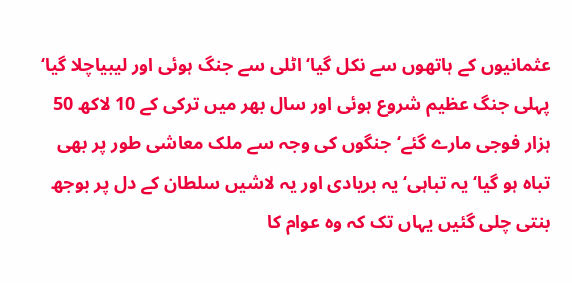عثمانیوں کے ہاتھوں سے نکل گیا‘ اٹلی سے جنگ ہوئی اور لیبیاچلا گیا‘ پہلی جنگ عظیم شروع ہوئی اور سال بھر میں ترکی کے 10 لاکھ 50 ہزار فوجی مارے گئے‘جنگوں کی وجہ سے ملک معاشی طور پر بھی تباہ ہو گیا‘ یہ تباہی‘ یہ بریادی اور یہ لاشیں سلطان کے دل پر بوجھ بنتی چلی گئیں یہاں تک کہ وہ عوام کا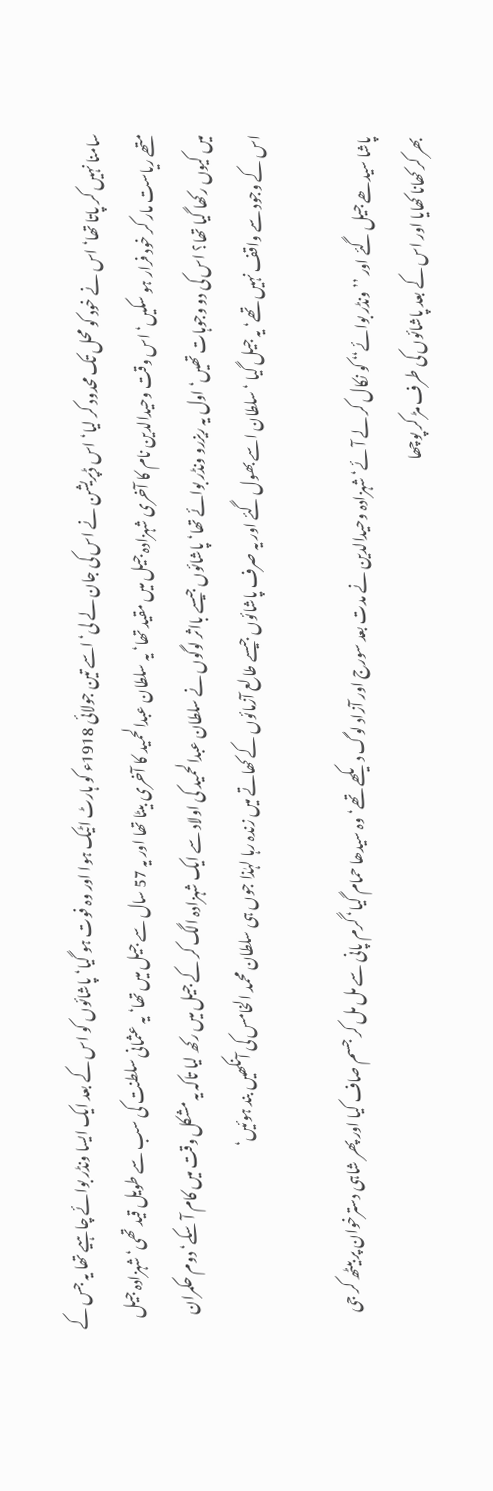سامنا نہیں کر پاتا تھا‘ اس نے خود کو محل تک محدود کر لیا‘ اس ڈپریشن نے اس کی جان لے لی‘اسے تین جولائی 1918ء کو ہارٹ اٹیک ہوا اور وہ فوت ہو گیا‘ پاشائوں کو اس کے بعد ایک ایسا ونڈر بوائے چاہیے تھا یہ جس کے متھے ریاست مار کر خود فرار ہو سکیں‘ اس وقت وحیدالدین نام کا آخری شہزادہ جیل میں مقید تھا‘ یہ سلطان عبدالحمید کا آخری بیٹا تھا اور یہ 57 سال سے جیل میں تھا‘ یہ عثمانی سلطنت کی سب سے طویل قید تھی‘ شہزادہ جیل میں کیوں رکھا گیا تھا؟ اس کی دو وجوہات تھیں‘ اول یہ ریزرو ونڈر بوائے تھا‘ پاشائوں جیسے بااثر لوگوں نے سلطان عبدالحمید کی اولاد سے ایک شہزادہ الگ کر کے جیل میں رکھ لیا تاکہ یہ مشکل وقت میں کام آ سکے‘ دوم حکمران اس کے وجود سے واقف نہیں تھے‘ یہ جیل گیا ‘ سلطان اسے بھول گئے اور یہ صرف پاشائوں جیسے طالع آزمائوں کے کھاتے میں زندہ رہا لہٰذا جوں ہی سلطان محمد الخامس کی آنکھیں بند ہوئیں‘

پاشا سیدھے جیل گئے اور ’’ونڈر بوائے‘‘ کو نکال کر لے آئے‘ شہزادہ وحیدالدین نے مدت بعد سورج اور آزاد لوگ دیکھے تھے‘ وہ سیدھا حمام گیا‘ گرم پانی سے مل مل کر جسم صاف کیا اور پھر شاہی دسترخوان پر بیٹھ کر جی بھر کر کھانا کھایا اور اس کے بعد پاشائوں کی طرف مڑ کر پوچھا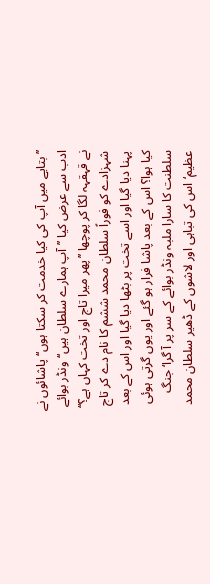’’بتایے میں آپ کی کیا خدمت کر سکتا ہوں‘‘ پاشائوں نے ادب سے عرض کیا ’’آپ ہمارے سلطان ہیں‘‘ ونڈر بوائے نے قہقہہ لگا کر پوچھا ’’پھر میرا تاج اور تخت کہاں ہے؟‘‘ شہزادے کو فوراً سلطان محمد ششم کا نام دے کر تاج پہنا دیا گیا اور اسے تخت پر بٹھا دیا گیا اور اس کے بعد کیا ہوا؟ اس کے بعد پاشا فرار ہو گئے اور یوں گرتی ہوئی سلطنت کا سارا ملبہ ونڈر بوائے کے سر پر آ گرا‘ جنگ عظیم‘ اس کی تباہی اور لاشوں کے ڈھیر سلطان محمد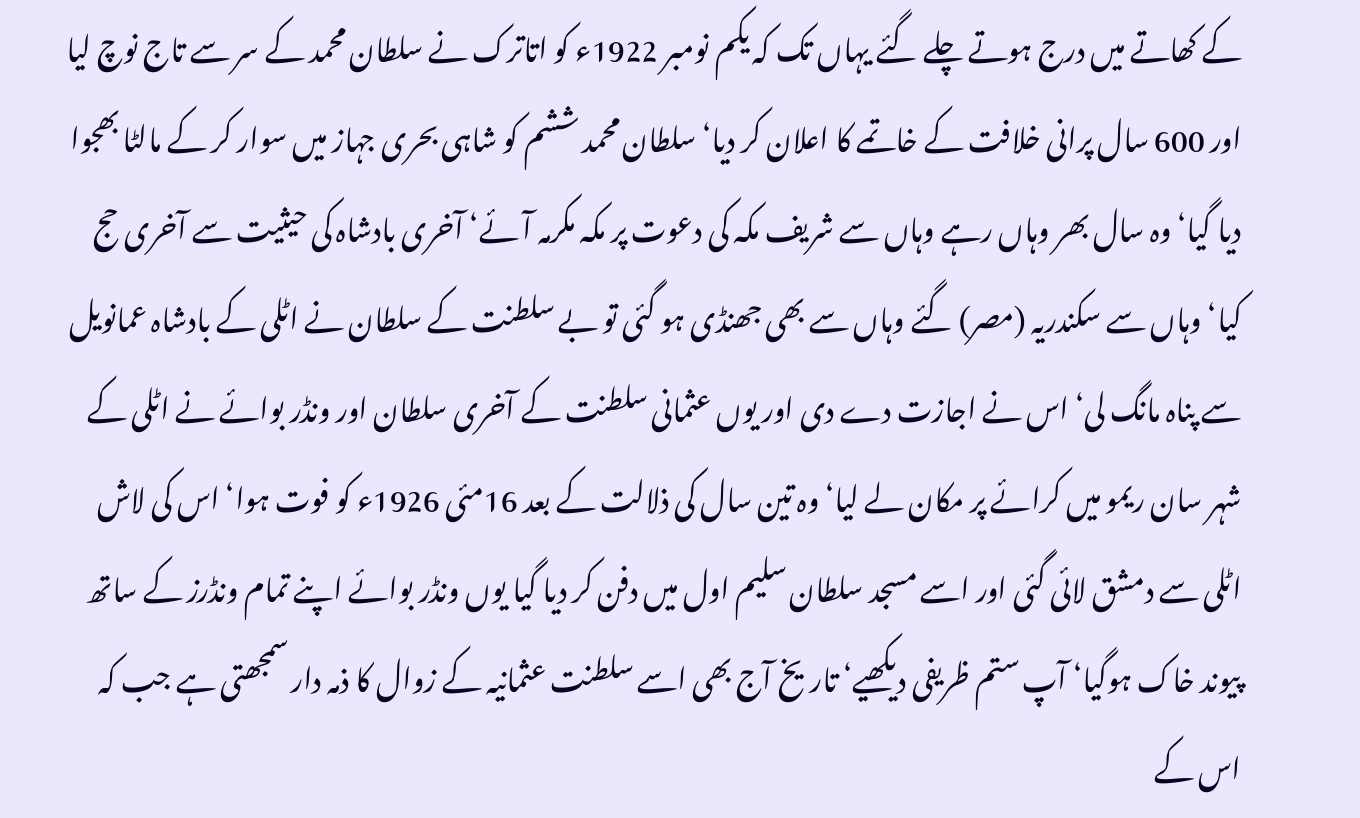کے کھاتے میں درج ہوتے چلے گئے یہاں تک کہ یکم نومبر 1922ء کو اتاترک نے سلطان محمد کے سر سے تاج نوچ لیا اور 600 سال پرانی خلافت کے خاتمے کا اعلان کر دیا‘ سلطان محمد ششم کو شاہی بحری جہاز میں سوار کر کے مالٹا بھجوا دیا گیا‘ وہ سال بھر وہاں رہے وہاں سے شریف مکہ کی دعوت پر مکہ مکرمہ آئے‘ آخری بادشاہ کی حیثیت سے آخری حج کیا‘ وہاں سے سکندریہ (مصر) گئے وہاں سے بھی جھنڈی ہو گئی تو بے سلطنت کے سلطان نے اٹلی کے بادشاہ عمانویل سے پناہ مانگ لی‘ اس نے اجازت دے دی اور یوں عثمانی سلطنت کے آخری سلطان اور ونڈر بوائے نے اٹلی کے شہر سان ریمو میں کرائے پر مکان لے لیا‘ وہ تین سال کی ذلالت کے بعد 16مئی 1926ء کو فوت ہوا‘ اس کی لاش اٹلی سے دمشق لائی گئی اور اسے مسجد سلطان سلیم اول میں دفن کر دیا گیا یوں ونڈر بوائے اپنے تمام ونڈرز کے ساتھ پیوند خاک ہوگیا‘ آپ ستم ظریفی دیکھیے‘ تاریخ آج بھی اسے سلطنت عثمانیہ کے زوال کا ذمہ دار سمجھتی ہے جب کہ اس کے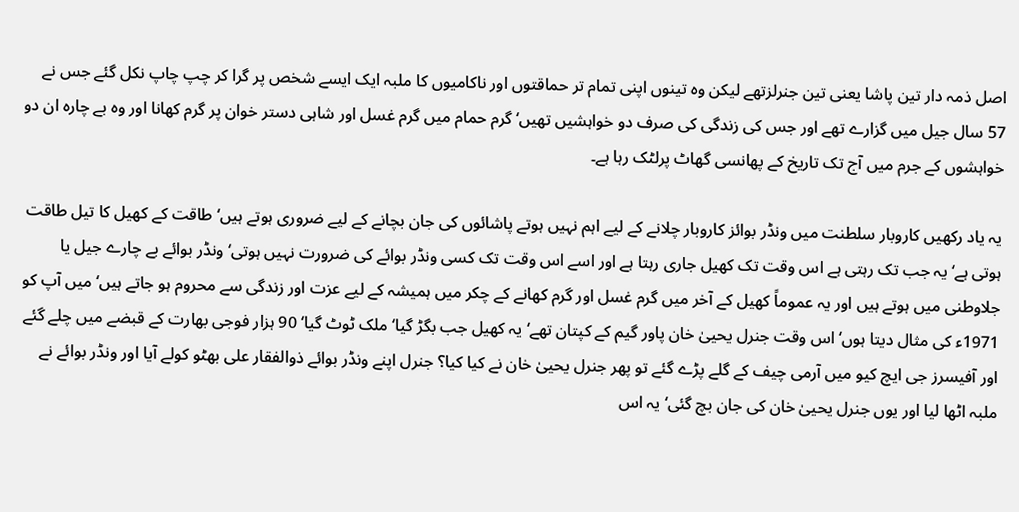اصل ذمہ دار تین پاشا یعنی تین جنرلزتھے لیکن وہ تینوں اپنی تمام تر حماقتوں اور ناکامیوں کا ملبہ ایک ایسے شخص پر گرا کر چپ چاپ نکل گئے جس نے 57 سال جیل میں گزارے تھے اور جس کی زندگی کی صرف دو خواہشیں تھیں‘ گرم حمام میں گرم غسل اور شاہی دستر خوان پر گرم کھانا اور وہ بے چارہ ان دو خواہشوں کے جرم میں آج تک تاریخ کے پھانسی گھاٹ پرلٹک رہا ہے۔

یہ یاد رکھیں کاروبار سلطنت میں ونڈر بوائز کاروبار چلانے کے لیے اہم نہیں ہوتے پاشائوں کی جان بچانے کے لیے ضروری ہوتے ہیں‘ طاقت کے کھیل کا تیل طاقت ہوتی ہے‘ یہ جب تک رہتی ہے اس وقت تک کھیل جاری رہتا ہے اور اسے اس وقت تک کسی ونڈر بوائے کی ضرورت نہیں ہوتی‘ ونڈر بوائے بے چارے جیل یا جلاوطنی میں ہوتے ہیں اور یہ عموماً کھیل کے آخر میں گرم غسل اور گرم کھانے کے چکر میں ہمیشہ کے لیے عزت اور زندگی سے محروم ہو جاتے ہیں‘ میں آپ کو 1971ء کی مثال دیتا ہوں‘ اس وقت جنرل یحییٰ خان پاور گیم کے کپتان تھے‘ یہ کھیل جب بگڑ گیا‘ ملک ٹوٹ گیا‘ 90 ہزار فوجی بھارت کے قبضے میں چلے گئے اور آفیسرز جی ایچ کیو میں آرمی چیف کے گلے پڑے گئے تو پھر جنرل یحییٰ خان نے کیا کیا؟ جنرل اپنے ونڈر بوائے ذوالفقار علی بھٹو کولے آیا اور ونڈر بوائے نے ملبہ اٹھا لیا اور یوں جنرل یحییٰ خان کی جان بچ گئی‘ یہ اس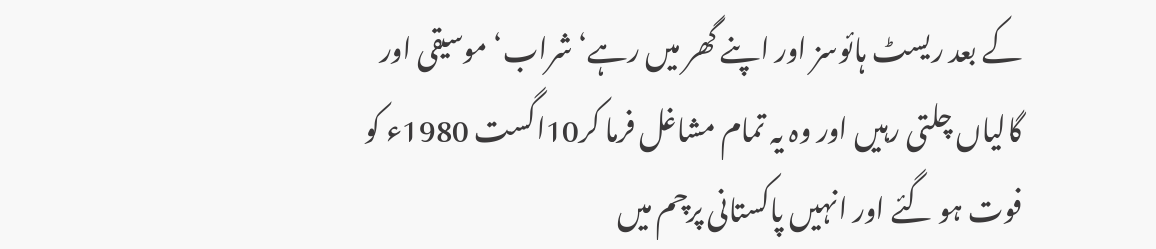کے بعد ریسٹ ہائوسز اور اپنے گھر میں رہے‘ شراب‘ موسیقی اور گالیاں چلتی رہیں اور وہ یہ تمام مشاغل فرما کر10اگست 1980ء کو فوت ہو گئے اور انہیں پاکستانی پرچم میں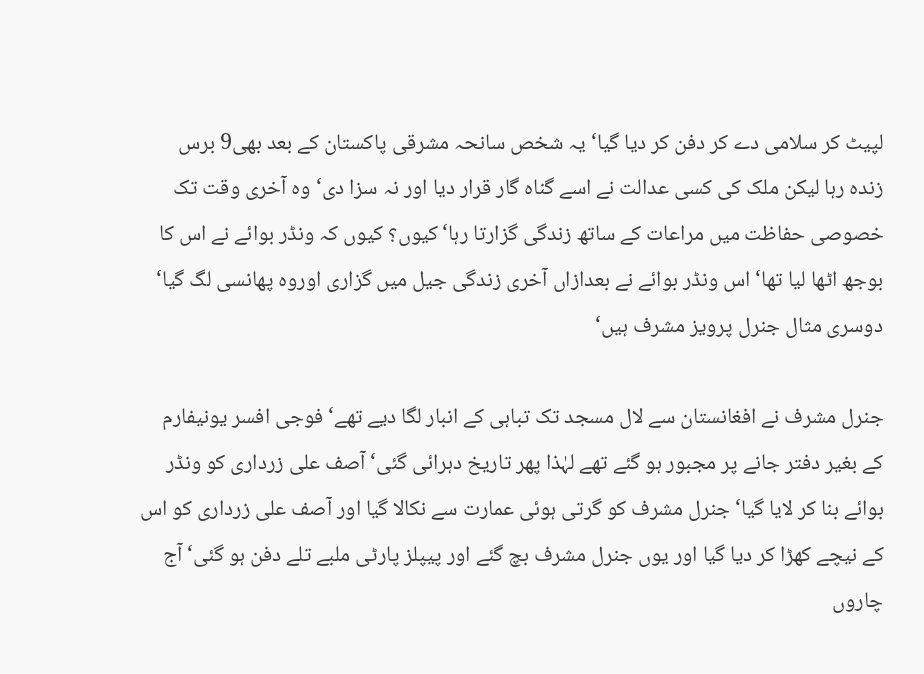لپیٹ کر سلامی دے کر دفن کر دیا گیا‘ یہ شخص سانحہ مشرقی پاکستان کے بعد بھی9 برس زندہ رہا لیکن ملک کی کسی عدالت نے اسے گناہ گار قرار دیا اور نہ سزا دی‘ وہ آخری وقت تک خصوصی حفاظت میں مراعات کے ساتھ زندگی گزارتا رہا‘کیوں؟ کیوں کہ ونڈر بوائے نے اس کا بوجھ اٹھا لیا تھا‘ اس ونڈر بوائے نے بعدازاں آخری زندگی جیل میں گزاری اوروہ پھانسی لگ گیا‘ دوسری مثال جنرل پرویز مشرف ہیں‘

جنرل مشرف نے افغانستان سے لال مسجد تک تباہی کے انبار لگا دیے تھے‘ فوجی افسر یونیفارم کے بغیر دفتر جانے پر مجبور ہو گئے تھے لہٰذا پھر تاریخ دہرائی گئی‘ آصف علی زرداری کو ونڈر بوائے بنا کر لایا گیا‘ جنرل مشرف کو گرتی ہوئی عمارت سے نکالا گیا اور آصف علی زرداری کو اس کے نیچے کھڑا کر دیا گیا اور یوں جنرل مشرف بچ گئے اور پیپلز پارٹی ملبے تلے دفن ہو گئی‘ آج چاروں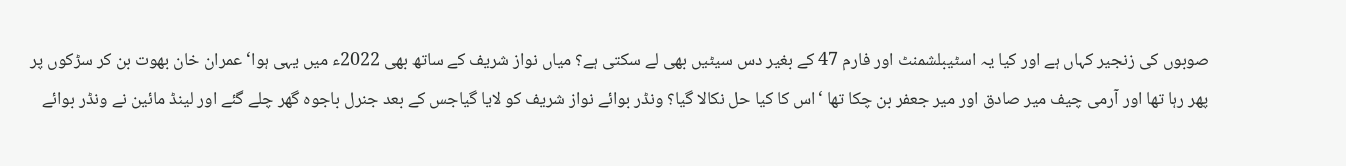صوبوں کی زنجیر کہاں ہے اور کیا یہ اسٹیبلشمنٹ اور فارم 47 کے بغیر دس سیٹیں بھی لے سکتی ہے؟ میاں نواز شریف کے ساتھ بھی 2022ء میں یہی ہوا‘ عمران خان بھوت بن کر سڑکوں پر پھر رہا تھا اور آرمی چیف میر صادق اور میر جعفر بن چکا تھا ‘اس کا کیا حل نکالا گیا؟ ونڈر بوائے نواز شریف کو لایا گیاجس کے بعد جنرل باجوہ گھر چلے گئے اور لینڈ مائین نے ونڈر بوائے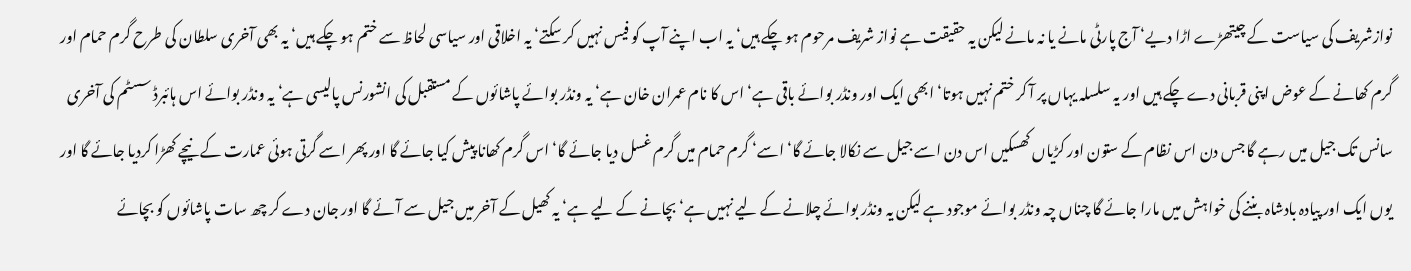نوازشریف کی سیاست کے چیتھڑے اڑا دیے‘ آج پارٹی مانے یا نہ مانے لیکن یہ حقیقت ہے نواز شریف مرحوم ہو چکے ہیں‘ یہ اب اپنے آپ کو فیس نہیں کر سکتے‘ یہ اخلاقی اور سیاسی لحاظ سے ختم ہو چکے ہیں‘ یہ بھی آخری سلطان کی طرح گرم حمام اور گرم کھانے کے عوض اپنی قربانی دے چکے ہیں اور یہ سلسلہ یہاں پر آ کر ختم نہیں ہوتا‘ ابھی ایک اور ونڈر بوائے باقی ہے‘ اس کا نام عمران خان ہے‘ یہ ونڈر بوائے پاشائوں کے مستقبل کی انشورنس پالیسی ہے‘ یہ ونڈر بوائے اس ہائبرڈ سسٹم کی آخری سانس تک جیل میں رہے گا جس دن اس نظام کے ستون اور کڑیاں کھسکیں اس دن اسے جیل سے نکالا جائے گا‘ اسے‘ گرم حمام میں گرم غسل دیا جائے گا‘ اس گرم کھانا پیش کیا جائے گا اور پھر اسے گرتی ہوئی عمارت کے نیچے کھڑا کردیا جائے گا اور یوں ایک اور پیادہ بادشاہ بننے کی خواہش میں مارا جائے گا چناں چہ ونڈر بوائے موجود ہے لیکن یہ ونڈر بوائے چلانے کے لیے نہیں ہے‘ بچانے کے لیے ہے‘ یہ کھیل کے آخر میں جیل سے آئے گا اور جان دے کر چھ سات پاشائوں کو بچائے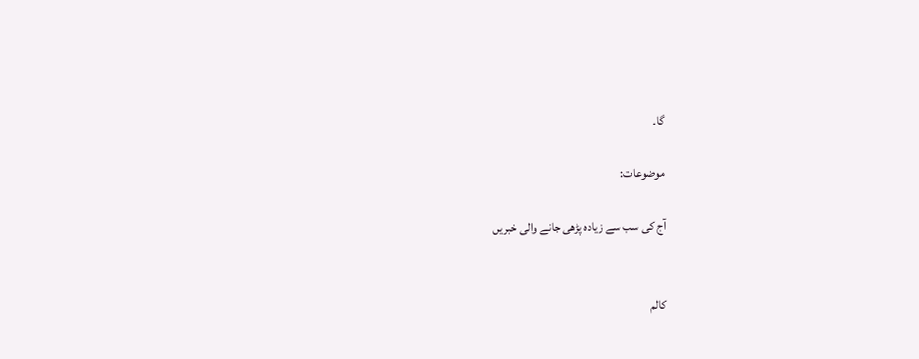گا۔

موضوعات:

آج کی سب سے زیادہ پڑھی جانے والی خبریں


کالم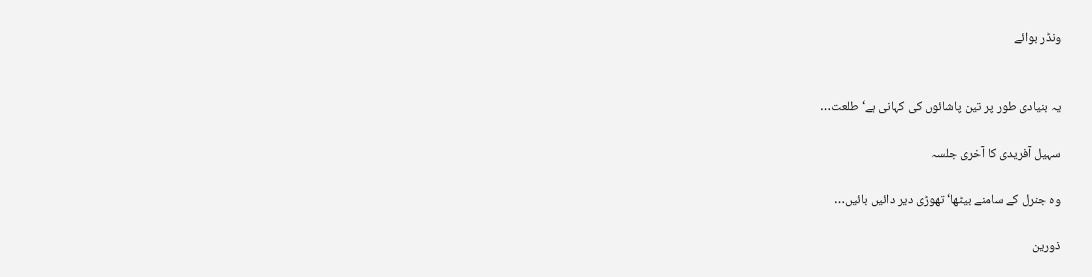ونڈر بوائے


یہ بنیادی طور پر تین پاشائوں کی کہانی ہے‘ طلعت…

سہیل آفریدی کا آخری جلسہ

وہ جنرل کے سامنے بیٹھا‘ تھوڑی دیر دائیں بائیں…

ذورین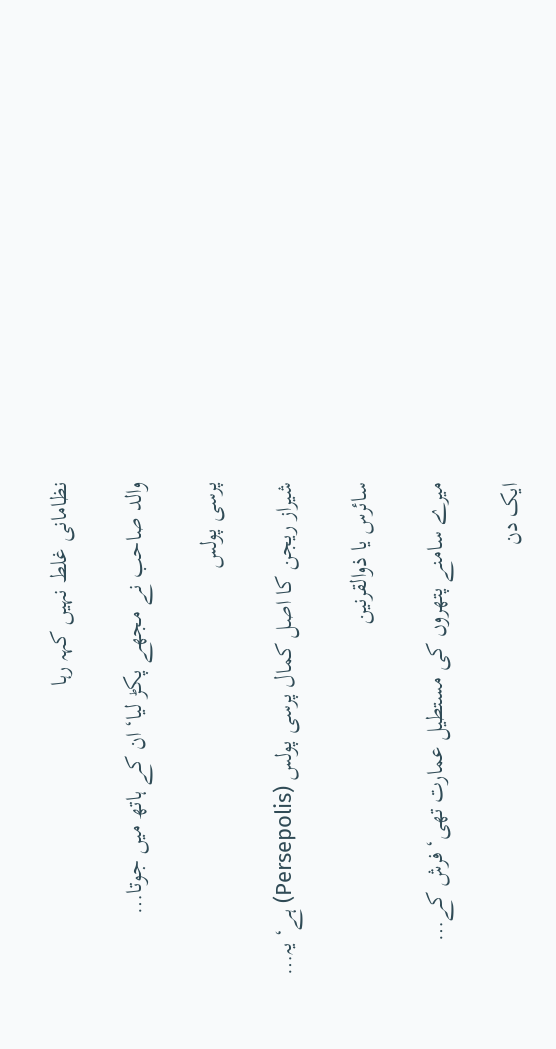نظامانی غلط نہیں کہہ رہا

والد صاحب نے مجھے پکڑ لیا‘ ان کے ہاتھ میں جوتا…

پرسی پولس

شیراز ریجن کا اصل کمال پرسی پولس (Persepolis) ہے‘ یہ…

سائرس یا ذوالقرنین

میرے سامنے پتھروں کی مستطیل عمارت تھی‘ فرش کے…

ایک دن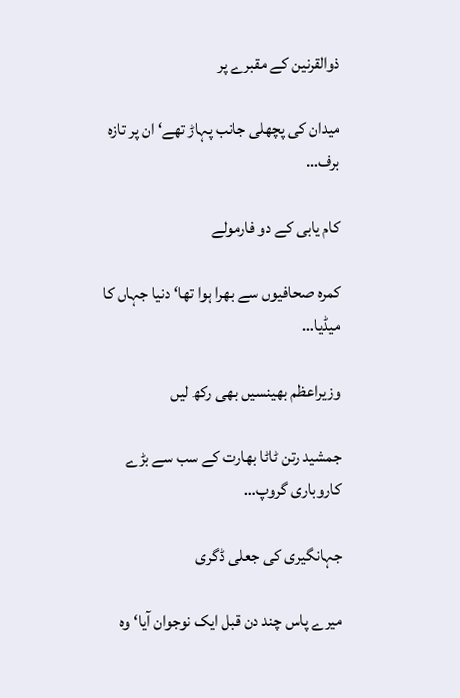ذوالقرنین کے مقبرے پر

میدان کی پچھلی جانب پہاڑ تھے‘ ان پر تازہ برف…

کام یابی کے دو فارمولے

کمرہ صحافیوں سے بھرا ہوا تھا‘ دنیا جہاں کا میڈیا…

وزیراعظم بھینسیں بھی رکھ لیں

جمشید رتن ٹاٹا بھارت کے سب سے بڑے کاروباری گروپ…

جہانگیری کی جعلی ڈگری

میرے پاس چند دن قبل ایک نوجوان آیا‘ وہ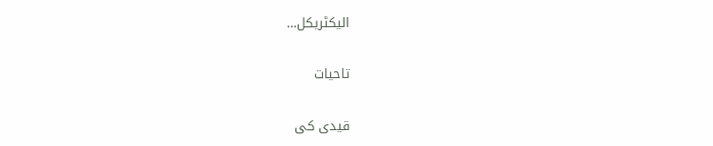الیکٹریکل…

تاحیات

قیدی کی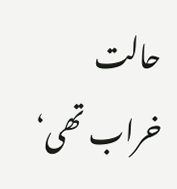حالت خراب تھی‘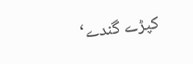کپڑے گندے‘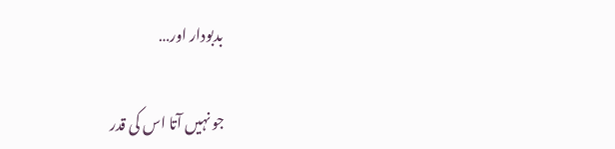بدبودار اور…

جو نہیں آتا اس کی قدر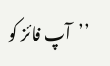’’آپ فائز کو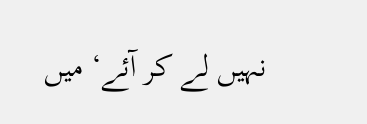نہیں لے کر آئے‘ میں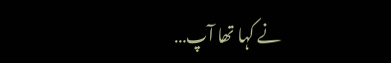نے کہا تھا آپ…